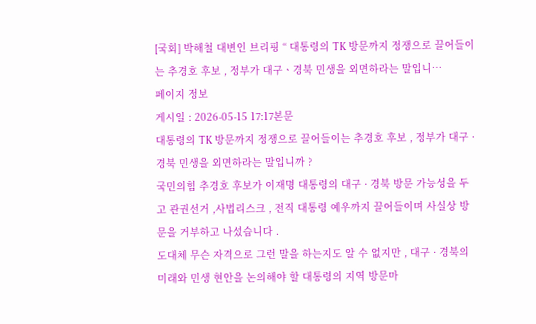[국회] 박해철 대변인 브리핑 “ 대통령의 TK 방문까지 정쟁으로 끌어들이는 추경호 후보 , 정부가 대구ㆍ경북 민생을 외면하라는 말입니…
페이지 정보
게시일 : 2026-05-15 17:17본문
대통령의 TK 방문까지 정쟁으로 끌어들이는 추경호 후보 , 정부가 대구 · 경북 민생을 외면하라는 말입니까 ?
국민의힘 추경호 후보가 이재명 대통령의 대구 · 경북 방문 가능성을 두고 관권선거 ,사법리스크 , 전직 대통령 예우까지 끌어들이며 사실상 방문을 거부하고 나섰습니다 .
도대체 무슨 자격으로 그런 말을 하는지도 알 수 없지만 , 대구 · 경북의 미래와 민생 현안을 논의해야 할 대통령의 지역 방문마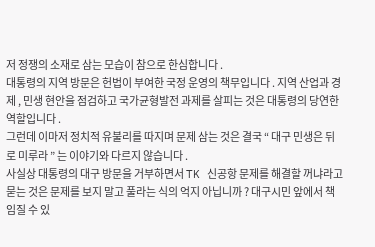저 정쟁의 소재로 삼는 모습이 참으로 한심합니다 .
대통령의 지역 방문은 헌법이 부여한 국정 운영의 책무입니다 . 지역 산업과 경제 , 민생 현안을 점검하고 국가균형발전 과제를 살피는 것은 대통령의 당연한 역할입니다 .
그런데 이마저 정치적 유불리를 따지며 문제 삼는 것은 결국 “ 대구 민생은 뒤로 미루라 ” 는 이야기와 다르지 않습니다 .
사실상 대통령의 대구 방문을 거부하면서 TK 신공항 문제를 해결할 꺼냐라고 묻는 것은 문제를 보지 말고 풀라는 식의 억지 아닙니까 ? 대구시민 앞에서 책임질 수 있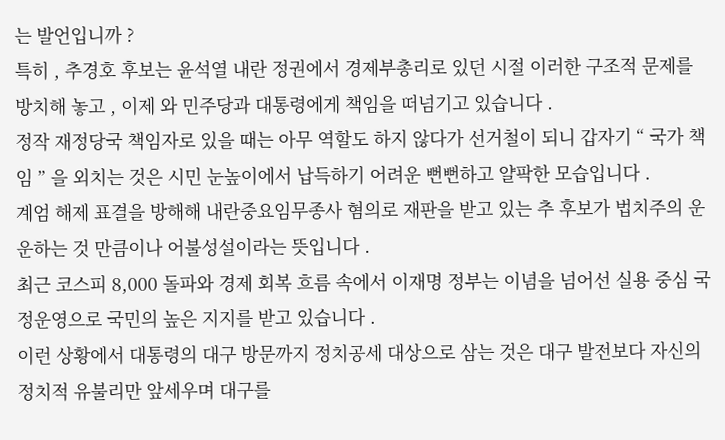는 발언입니까 ?
특히 , 추경호 후보는 윤석열 내란 정권에서 경제부총리로 있던 시절 이러한 구조적 문제를 방치해 놓고 , 이제 와 민주당과 대통령에게 책임을 떠넘기고 있습니다 .
정작 재정당국 책임자로 있을 때는 아무 역할도 하지 않다가 선거철이 되니 갑자기 “ 국가 책임 ” 을 외치는 것은 시민 눈높이에서 납득하기 어려운 뻔뻔하고 얄팍한 모습입니다 .
계엄 해제 표결을 방해해 내란중요임무종사 혐의로 재판을 받고 있는 추 후보가 법치주의 운운하는 것 만큼이나 어불성설이라는 뜻입니다 .
최근 코스피 8,000 돌파와 경제 회복 흐름 속에서 이재명 정부는 이념을 넘어선 실용 중심 국정운영으로 국민의 높은 지지를 받고 있습니다 .
이런 상황에서 대통령의 대구 방문까지 정치공세 대상으로 삼는 것은 대구 발전보다 자신의 정치적 유불리만 앞세우며 대구를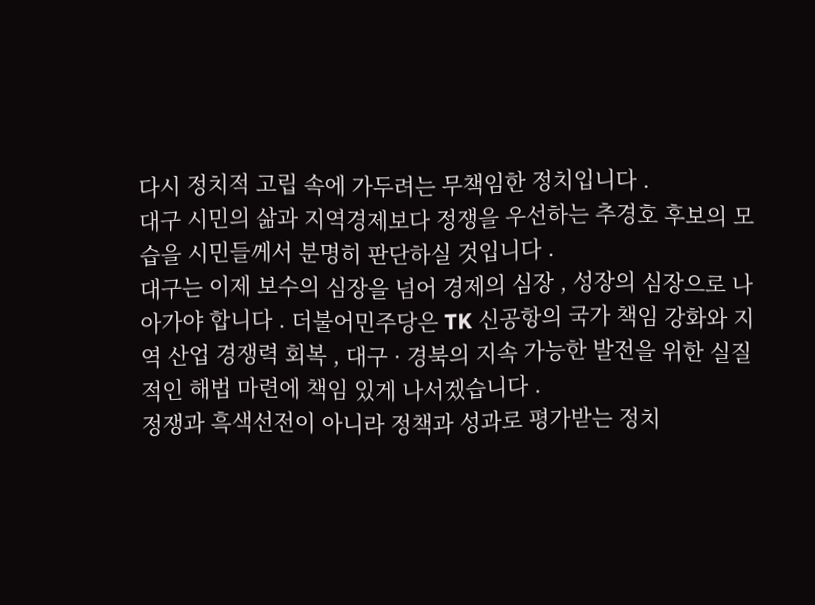다시 정치적 고립 속에 가두려는 무책임한 정치입니다 .
대구 시민의 삶과 지역경제보다 정쟁을 우선하는 추경호 후보의 모습을 시민들께서 분명히 판단하실 것입니다 .
대구는 이제 보수의 심장을 넘어 경제의 심장 , 성장의 심장으로 나아가야 합니다 . 더불어민주당은 TK 신공항의 국가 책임 강화와 지역 산업 경쟁력 회복 , 대구 · 경북의 지속 가능한 발전을 위한 실질적인 해법 마련에 책임 있게 나서겠습니다 .
정쟁과 흑색선전이 아니라 정책과 성과로 평가받는 정치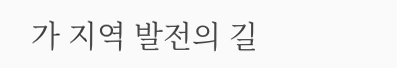가 지역 발전의 길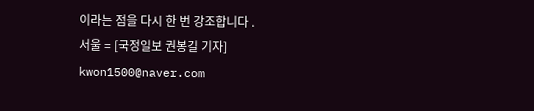이라는 점을 다시 한 번 강조합니다 .
서울 = [국정일보 권봉길 기자] kwon1500@naver.com